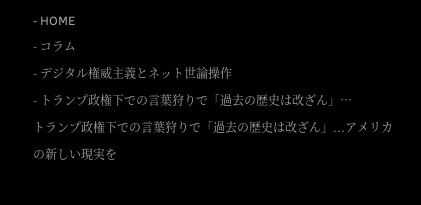- HOME
- コラム
- デジタル権威主義とネット世論操作
- トランプ政権下での言葉狩りで「過去の歴史は改ざん」…
トランプ政権下での言葉狩りで「過去の歴史は改ざん」...アメリカの新しい現実を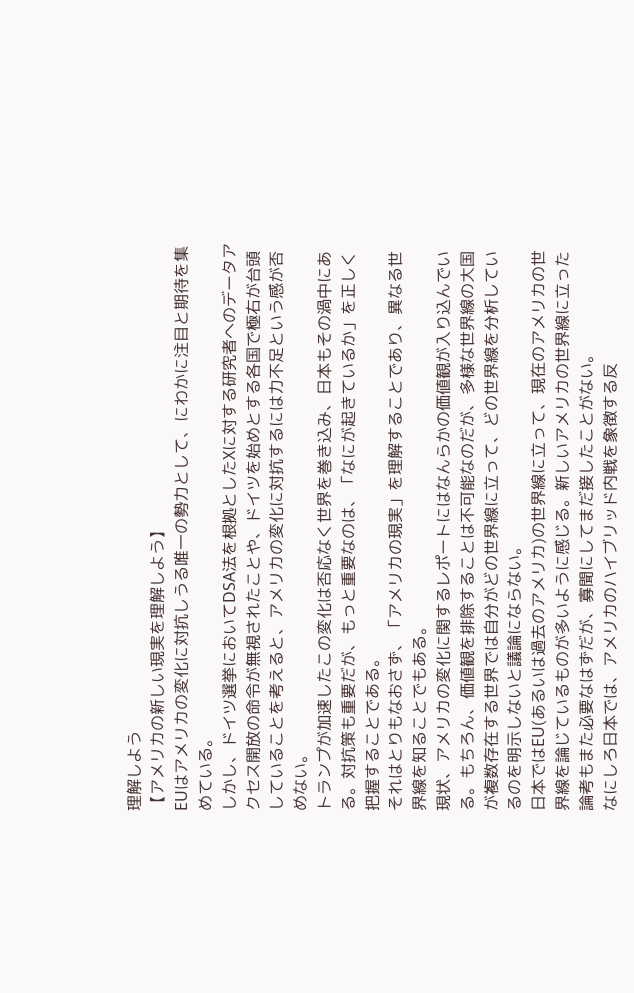理解しよう
【アメリカの新しい現実を理解しよう】
EUはアメリカの変化に対抗しうる唯一の勢力として、にわかに注目と期待を集めている。
しかし、ドイツ選挙においてDSA法を根拠としたXに対する研究者へのデータアクセス開放の命令が無視されたことや、ドイツを始めとする各国で極右が台頭していることを考えると、アメリカの変化に対抗するには力不足という感が否めない。
トランプが加速したこの変化は否応なく世界を巻き込み、日本もその渦中にある。対抗策も重要だが、もっと重要なのは、「なにが起きているか」を正しく把握することである。
それはとりもなおさず、「アメリカの現実」を理解することであり、異なる世界線を知ることでもある。
現状、アメリカの変化に関するレポートにはなんらかの価値観が入り込んでいる。もちろん、価値観を排除することは不可能なのだが、多様な世界線の大国が複数存在する世界では自分がどの世界線に立って、どの世界線を分析しているのを明示しないと議論にならない。
日本ではEU(あるいは過去のアメリカ)の世界線に立って、現在のアメリカの世界線を論じているものが多いように感じる。新しいアメリカの世界線に立った論考もまた必要なはずだが、寡聞にしてまだ接したことがない。
なにしろ日本では、アメリカのハイブリッド内戦を象徴する反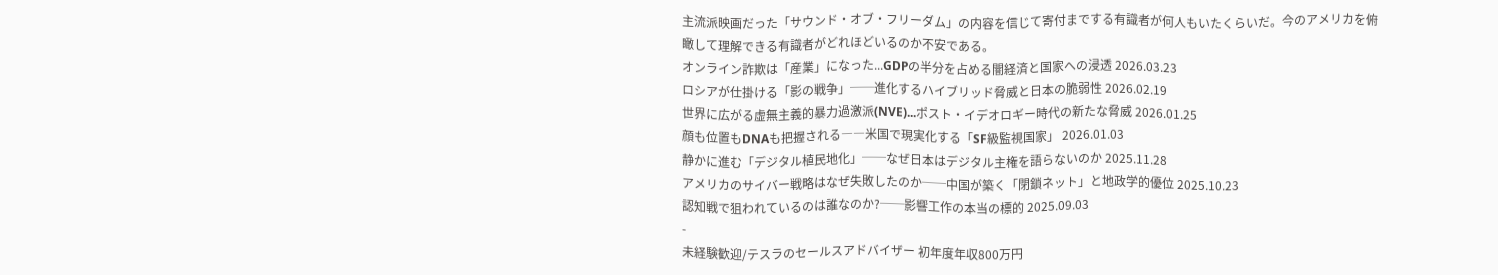主流派映画だった「サウンド・オブ・フリーダム」の内容を信じて寄付までする有識者が何人もいたくらいだ。今のアメリカを俯瞰して理解できる有識者がどれほどいるのか不安である。
オンライン詐欺は「産業」になった...GDPの半分を占める闇経済と国家への浸透 2026.03.23
ロシアが仕掛ける「影の戦争」──進化するハイブリッド脅威と日本の脆弱性 2026.02.19
世界に広がる虚無主義的暴力過激派(NVE)...ポスト・イデオロギー時代の新たな脅威 2026.01.25
顔も位置もDNAも把握される――米国で現実化する「SF級監視国家」 2026.01.03
静かに進む「デジタル植民地化」──なぜ日本はデジタル主権を語らないのか 2025.11.28
アメリカのサイバー戦略はなぜ失敗したのか──中国が築く「閉鎖ネット」と地政学的優位 2025.10.23
認知戦で狙われているのは誰なのか?──影響工作の本当の標的 2025.09.03
-
未経験歓迎/テスラのセールスアドバイザー 初年度年収800万円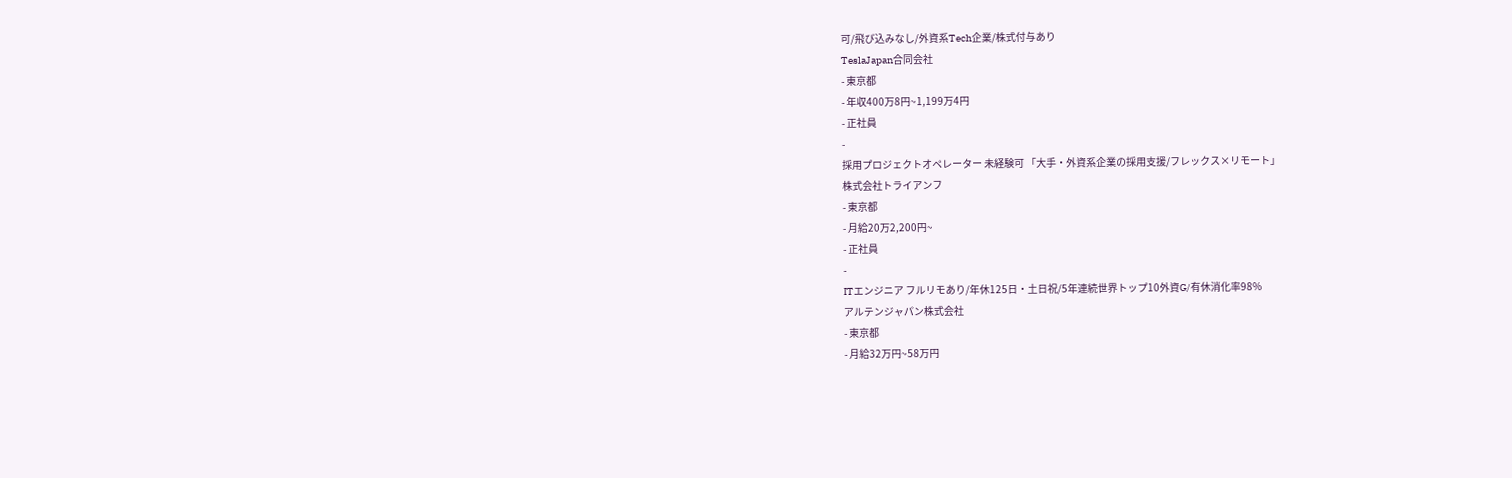可/飛び込みなし/外資系Tech企業/株式付与あり
TeslaJapan合同会社
- 東京都
- 年収400万8円~1,199万4円
- 正社員
-
採用プロジェクトオペレーター 未経験可 「大手・外資系企業の採用支援/フレックス×リモート」
株式会社トライアンフ
- 東京都
- 月給20万2,200円~
- 正社員
-
ITエンジニア フルリモあり/年休125日・土日祝/5年連続世界トップ10外資G/有休消化率98%
アルテンジャパン株式会社
- 東京都
- 月給32万円~58万円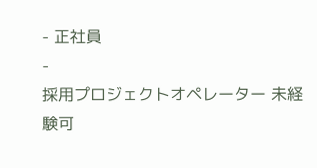- 正社員
-
採用プロジェクトオペレーター 未経験可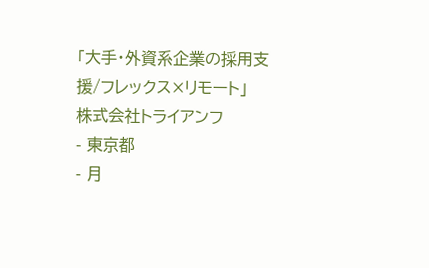「大手・外資系企業の採用支援/フレックス×リモート」
株式会社トライアンフ
- 東京都
- 月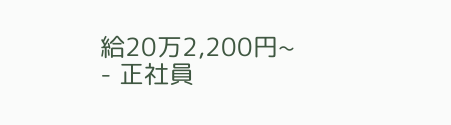給20万2,200円~
- 正社員